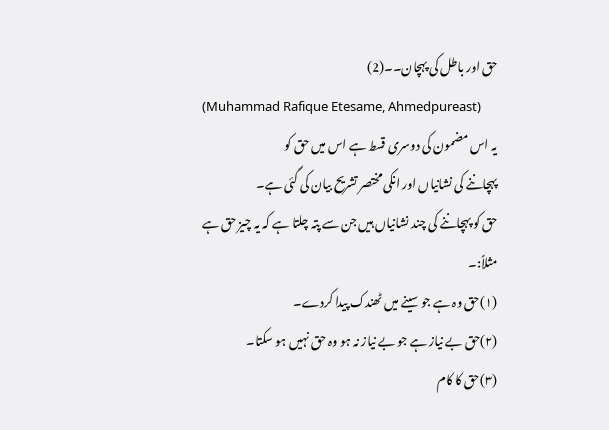حق اور باطل کی پہچان۔۔(2)
(Muhammad Rafique Etesame, Ahmedpureast)
یہ اس مضمون کی دوسری قسط ہے اس میں حق کو
پہچاننے کی نشانیاں اور انکی مختصر تشریح بیان کی گئی ہے۔
حق کو پہچاننے کی چند نشانیاں ہیں جن سے پتہ چلتا ہے کہ یہ چیز حق ہے
مثلاً:۔
(۱)حق وہ ہے جو سینے میں ٹھندک پیدا کردے۔
(۲)حق بے نیاز ہے جو بے نیاز نہ ہو وہ حق نہیں ہو سکتا۔
(۳)حق کا کام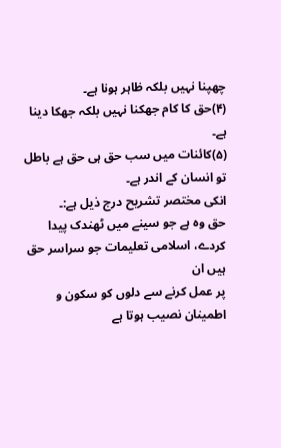چھپنا نہیں بلکہ ظاہر ہونا ہے۔
(۴)حق کا کام جھکنا نہیں بلکہ جھکا دینا ہے۔
(۵)کائنات میں سب حق ہی حق ہے باطل تو انسان کے اندر ہے۔
انکی مختصر تشریح درج ذیل ہے:۔
حق وہ ہے جو سینے میں ٹھندک پیدا کردے، اسلامی تعلیمات جو سراسر حق ہیں ان
پر عمل کرنے سے دلوں کو سکون و اطمینان نصیب ہوتا ہے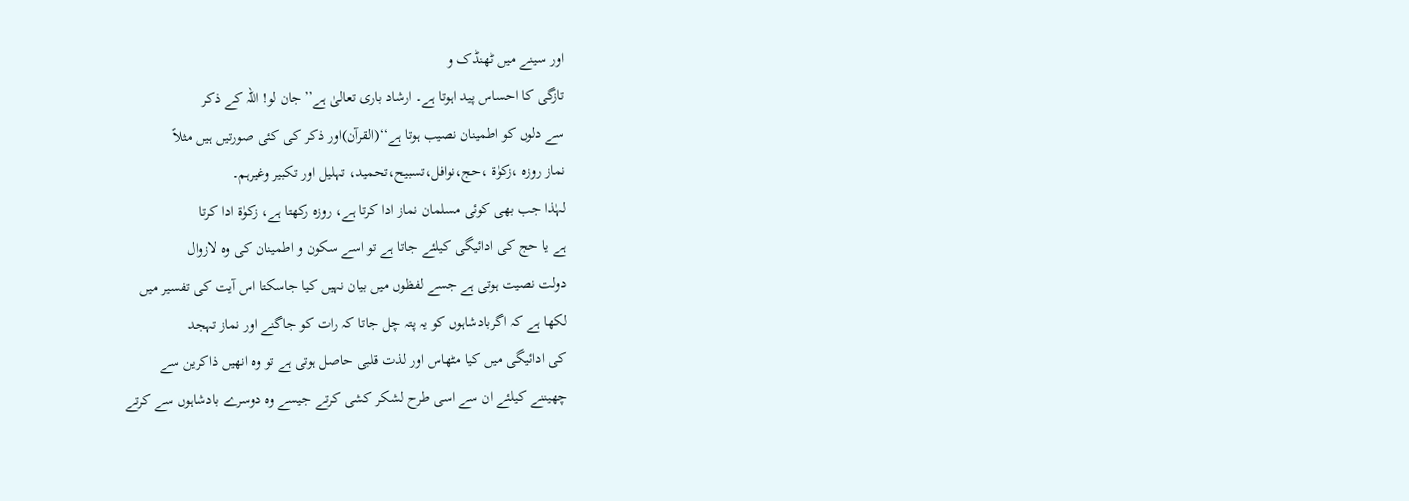اور سینے میں ٹھنڈک و
تازگی کا احساس پید اہوتا ہے۔ ارشاد باری تعالیٰ ہے’’جان لو! اللہ کے ذکر
سے دلوں کو اطمینان نصیب ہوتا ہے‘‘(القرآن)اور ذکر کی کئی صورتیں ہیں مثلاً
نماز روزہ ،زکوٰۃ ،حج،نوافل،تسبیح،تحمید، تہلیل اور تکبیر وغیرہم۔
لہٰذا جب بھی کوئی مسلمان نماز ادا کرتا ہے، روزہ رکھتا ہے، زکوٰۃ ادا کرتا
ہے یا حج کی ادائیگی کیلئے جاتا ہے تو اسے سکون و اطمینان کی وہ لازوال
دولت نصیت ہوتی ہے جسے لفظوں میں بیان نہیں کیا جاسکتا اس آیت کی تفسیر میں
لکھا ہے کہ اگربادشاہوں کو یہ پتہ چل جاتا کہ رات کو جاگنے اور نماز تہجد
کی ادائیگی میں کیا مٹھاس اور لذت قلبی حاصل ہوتی ہے تو وہ انھیں ذاکرین سے
چھیننے کیلئے ان سے اسی طرح لشکر کشی کرتے جیسے وہ دوسرے بادشاہوں سے کرتے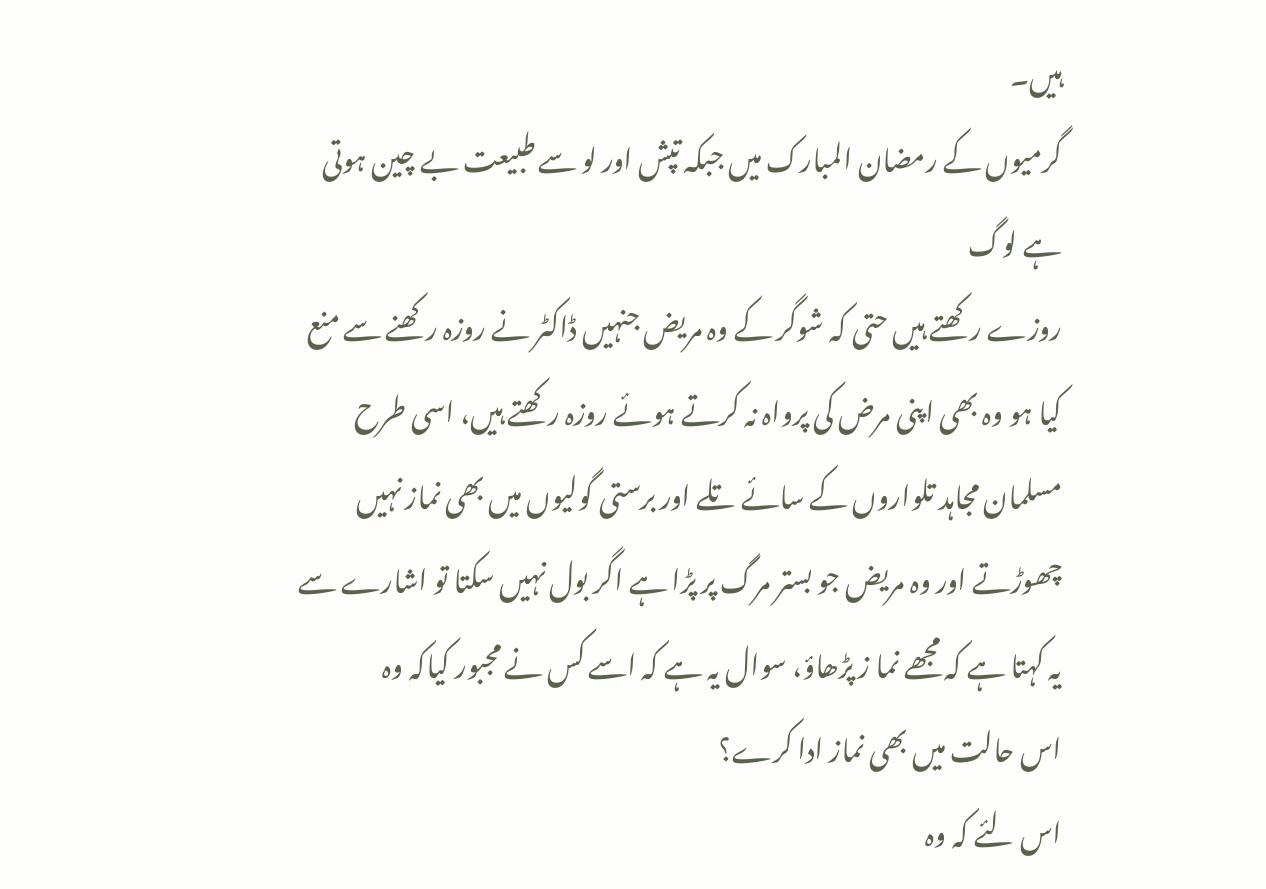ہیں۔
گرمیوں کے رمضان المبارک میں جبکہ تپش اور لو سے طبیعت بے چین ہوتی ہے لوگ
روزے رکھتے ہیں حتی کہ شوگر کے وہ مریض جنہیں ڈاکٹر نے روزہ رکھنے سے منع
کیا ہو وہ بھی اپنی مرض کی پرواہ نہ کرتے ہوئے روزہ رکھتے ہیں، اسی طرح
مسلمان مجاہد تلواروں کے سائے تلے اور برستی گولیوں میں بھی نماز نہیں
چھوڑتے اور وہ مریض جو بستر مرگ پر پڑا ہے اگر بول نہیں سکتا تو اشارے سے
یہ کہتا ہے کہ مجھے نما ز پڑھاؤ، سوال یہ ہے کہ اسے کس نے مجبور کیاکہ وہ
اس حالت میں بھی نماز ادا کرے؟
اس لئے کہ وہ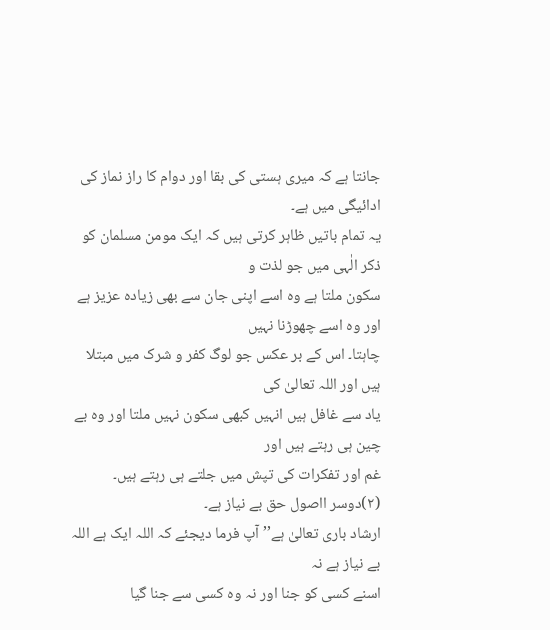جانتا ہے کہ میری ہستی کی بقا اور دوام کا راز نماز کی
ادائیگی میں ہے۔
یہ تمام باتیں ظاہر کرتی ہیں کہ ایک مومن مسلمان کو ذکر الٰہی میں جو لذت و
سکون ملتا ہے وہ اسے اپنی جان سے بھی زیادہ عزیز ہے اور وہ اسے چھوڑنا نہیں
چاہتا۔ اس کے بر عکس جو لوگ کفر و شرک میں مبتلا ہیں اور اللہ تعالیٰ کی
یاد سے غافل ہیں انہیں کبھی سکون نہیں ملتا اور وہ بے چین ہی رہتے ہیں اور
غم اور تفکرات کی تپش میں جلتے ہی رہتے ہیں۔
(۲)دوسر ااصول حق بے نیاز ہے۔
ارشاد باری تعالیٰ ہے’’آپ فرما دیجئے کہ اللہ ایک ہے اللہ بے نیاز ہے نہ
اسنے کسی کو جنا اور نہ وہ کسی سے جنا گیا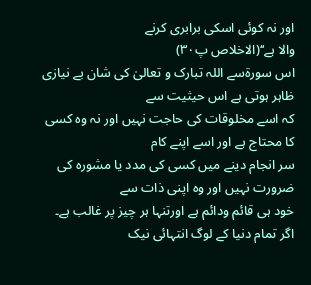اور نہ کوئی اسکی برابری کرنے
والا ہے‘‘(الاخلاص پ۳۰)
اس سورۃسے اللہ تبارک و تعالیٰ کی شان بے نیازی ظاہر ہوتی ہے اس حیثیت سے
کہ اسے مخلوقات کی حاجت نہیں اور نہ وہ کسی کا محتاج ہے اور اسے اپنے کام
سر انجام دینے میں کسی کی مدد یا مشورہ کی ضرورت نہیں اور وہ اپنی ذات سے
خود ہی قائم ودائم ہے اورتنہا ہر چیز پر غالب ہے۔
اگر تمام دنیا کے لوگ انتہائی نیک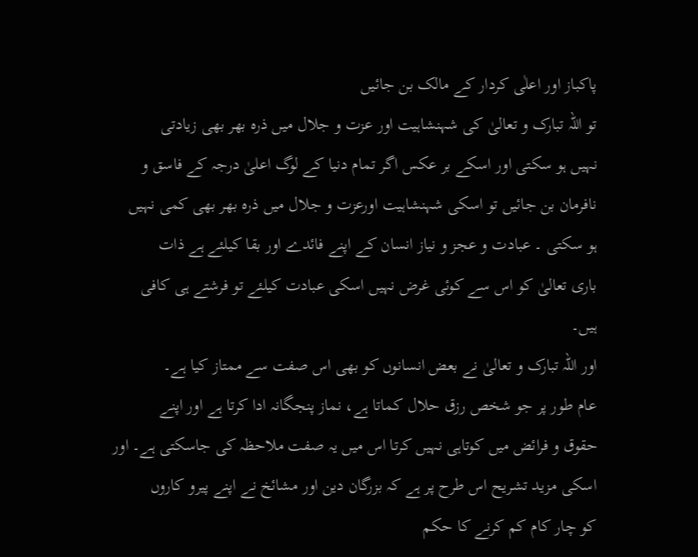پاکباز اور اعلٰی کردار کے مالک بن جائیں
تو اللہ تبارک و تعالیٰ کی شہنشاہیت اور عزت و جلال میں ذرہ بھر بھی زیادتی
نہیں ہو سکتی اور اسکے بر عکس اگر تمام دنیا کے لوگ اعلیٰ درجہ کے فاسق و
نافرمان بن جائیں تو اسکی شہنشاہیت اورعزت و جلال میں ذرہ بھر بھی کمی نہیں
ہو سکتی ۔ عبادت و عجز و نیاز انسان کے اپنے فائدے اور بقا کیلئے ہے ذات
باری تعالیٰ کو اس سے کوئی غرض نہیں اسکی عبادت کیلئے تو فرشتے ہی کافی
ہیں۔
اور اللہ تبارک و تعالیٰ نے بعض انسانوں کو بھی اس صفت سے ممتاز کیا ہے۔
عام طور پر جو شخص رزق حلال کماتا ہے، نماز پنجگانہ ادا کرتا ہے اور اپنے
حقوق و فرائض میں کوتاہی نہیں کرتا اس میں یہ صفت ملاحظہ کی جاسکتی ہے۔ اور
اسکی مزید تشریح اس طرح پر ہے کہ بزرگان دین اور مشائخ نے اپنے پیرو کاروں
کو چار کام کم کرنے کا حکم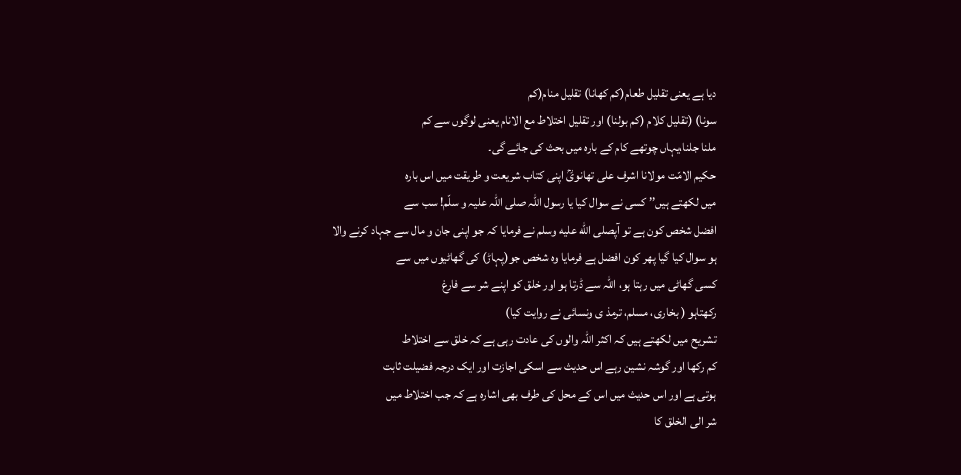دیا ہے یعنی تقلیل طعام(کم کھانا) تقلیل منام(کم
سونا) (تقلیل کلام (کم بولنا) اور تقلیل اختلاط مع الانام یعنی لوگوں سے کم
ملنا جلنا،یہاں چوتھے کام کے بارہ میں بحث کی جائے گی۔
حکیم الامّت مولانا اشرف علی تھانویؒ اپنی کتاب شریعت و طریقت میں اس بارہ
میں لکھتے ہیں’’ کسی نے سوال کیا یا رسول اللہ صلی اللہ علیہ و سلّم! سب سے
افضل شخص کون ہے تو آپصلى الله عليه وسلم نے فرمایا کہ جو اپنی جان و مال سے جہاد کرنے والا
ہو سوال کیا گیا پھر کون افضل ہے فرمایا وہ شخص جو(پہاڑ) کی گھاٹیوں میں سے
کسی گھاٹی میں رہتا ہو، اللہ سے ڈرتا ہو اور خلق کو اپنے شر سے فارغ
رکھتاہو ( بخاری، مسلم، ترمذ ی ونسائی نے روایت کیا)
تشریح میں لکھتے ہیں کہ اکثر اللہ والوں کی عادت رہی ہے کہ خلق سے اختلاط
کم رکھا اور گوشہ نشین رہے اس حدیث سے اسکی اجازت اور ایک درجہ فضیلت ثابت
ہوتی ہے اور اس حدیث میں اس کے محل کی طرف بھی اشارہ ہے کہ جب اختلاط میں
شر الی الخلق کا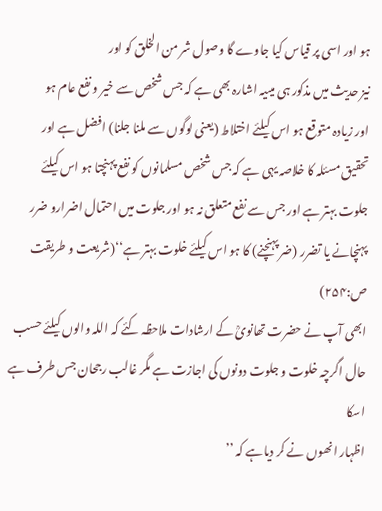ہو اور اسی پر قیاس کیا جاوے گا وصول شر من الخلق کو اور
نیز حدیث میں مذکور ہی میںیہ اشارہ بھی ہے کہ جس شخص سے خیر و نفع عام ہو
اور زیادہ متوقع ہو اس کیلئے اختلاط (یعنی لوگوں سے ملنا جلنا) افضل ہے اور
تحقیق مسئلہ کا خلاصہ یہی ہے کہ جس شخص مسلمانوں کو نفع پہنچتا ہو اس کیلئے
جلوت بہتر ہے اور جس سے نفع متعلق نہ ہو اور جلوت میں احتمال اضرارو ضرر
پہنچانے یا تضرر (ضر پہنچنے) کا ہو اس کیلئے خلوت بہتر ہے‘‘(شریعت و طریقت
ص:۲۵۴)
ابھی آپ نے حضرت تھانویؒ کے ارشادات ملاحظہ کئے کہ اللہ والوں کیلئے حسب
حال اگرچہ خلوت و جلوت دونوں کی اجازت ہے مگر غالب رجحان جس طرف ہے اسکا
اظہار انھوں نے کر دیاہے کہ ’’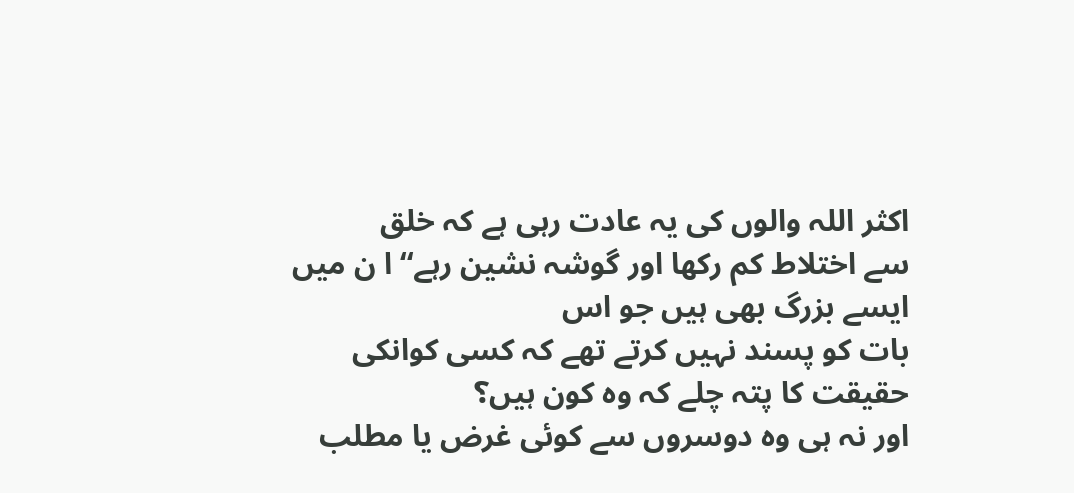اکثر اللہ والوں کی یہ عادت رہی ہے کہ خلق
سے اختلاط کم رکھا اور گوشہ نشین رہے‘‘ ا ن میں ایسے بزرگ بھی ہیں جو اس
بات کو پسند نہیں کرتے تھے کہ کسی کوانکی حقیقت کا پتہ چلے کہ وہ کون ہیں؟
اور نہ ہی وہ دوسروں سے کوئی غرض یا مطلب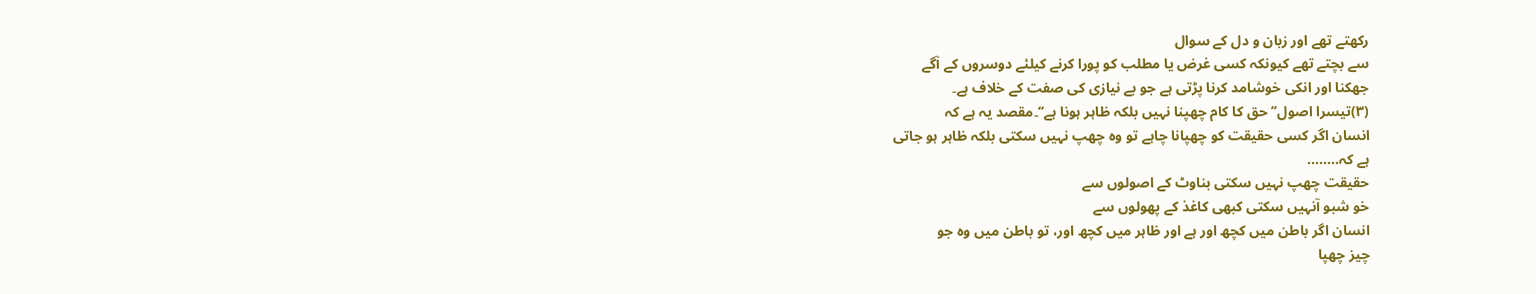رکھتے تھے اور زبان و دل کے سوال
سے بچتے تھے کیونکہ کسی غرض یا مطلب کو پورا کرنے کیلئے دوسروں کے آگے
جھکنا اور انکی خوشامد کرنا پڑتی ہے جو بے نیازی کی صفت کے خلاف ہے۔
(۳)تیسرا اصول’’حق کا کام چھپنا نہیں بلکہ ظاہر ہونا ہے‘‘۔مقصد یہ ہے کہ
انسان اگر کسی حقیقت کو چھپانا چاہے تو وہ چھپ نہیں سکتی بلکہ ظاہر ہو جاتی
ہے کہ........
حقیقت چھپ نہیں سکتی بناوٹ کے اصولوں سے
خو شبو آنہیں سکتی کبھی کاغذ کے پھولوں سے
انسان اگر باطن میں کچھ اور ہے اور ظاہر میں کچھ اور، تو باطن میں وہ جو
چیز چھپا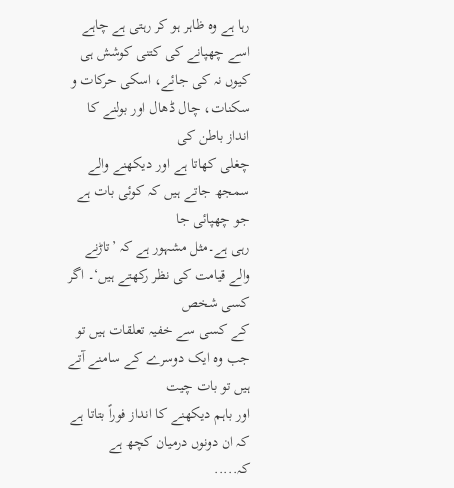رہا ہے وہ ظاہر ہو کر رہتی ہے چاہے اسے چھپانے کی کتنی کوشش ہی
کیوں نہ کی جائے، اسکی حرکات و سکنات، چال ڈھال اور بولنے کا انداز باطن کی
چغلی کھاتا ہے اور دیکھنے والے سمجھ جاتے ہیں کہ کوئی بات ہے جو چھپائی جا
رہی ہے۔مثل مشہور ہے کہ ’تاڑنے والے قیامت کی نظر رکھتے ہیں‘۔ اگر کسی شخص
کے کسی سے خفیہ تعلقات ہیں تو جب وہ ایک دوسرے کے سامنے آتے ہیں تو بات چیت
اور باہم دیکھنے کا انداز فوراً بتاتا ہے کہ ان دونوں درمیان کچھ ہے
کہ.....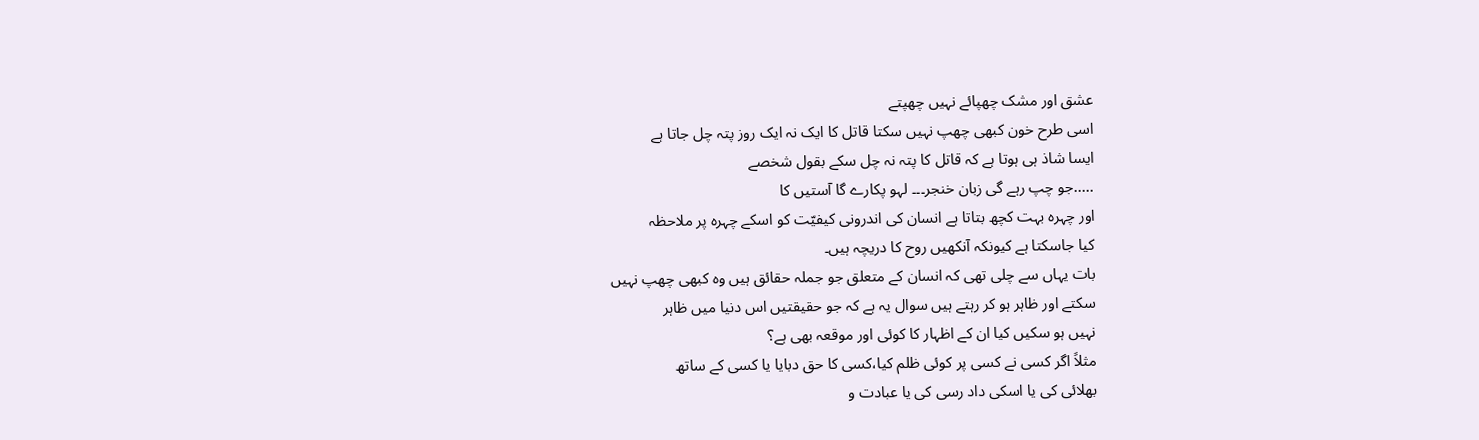عشق اور مشک چھپائے نہیں چھپتے
اسی طرح خون کبھی چھپ نہیں سکتا قاتل کا ایک نہ ایک روز پتہ چل جاتا ہے
ایسا شاذ ہی ہوتا ہے کہ قاتل کا پتہ نہ چل سکے بقول شخصے
.....جو چپ رہے گی زبان خنجر۔۔۔ لہو پکارے گا آستیں کا
اور چہرہ بہت کچھ بتاتا ہے انسان کی اندرونی کیفیّت کو اسکے چہرہ پر ملاحظہ
کیا جاسکتا ہے کیونکہ آنکھیں روح کا دریچہ ہیں۔
بات یہاں سے چلی تھی کہ انسان کے متعلق جو جملہ حقائق ہیں وہ کبھی چھپ نہیں
سکتے اور ظاہر ہو کر رہتے ہیں سوال یہ ہے کہ جو حقیقتیں اس دنیا میں ظاہر
نہیں ہو سکیں کیا ان کے اظہار کا کوئی اور موقعہ بھی ہے؟
مثلاً اگر کسی نے کسی پر کوئی ظلم کیا،کسی کا حق دبایا یا کسی کے ساتھ
بھلائی کی یا اسکی داد رسی کی یا عبادت و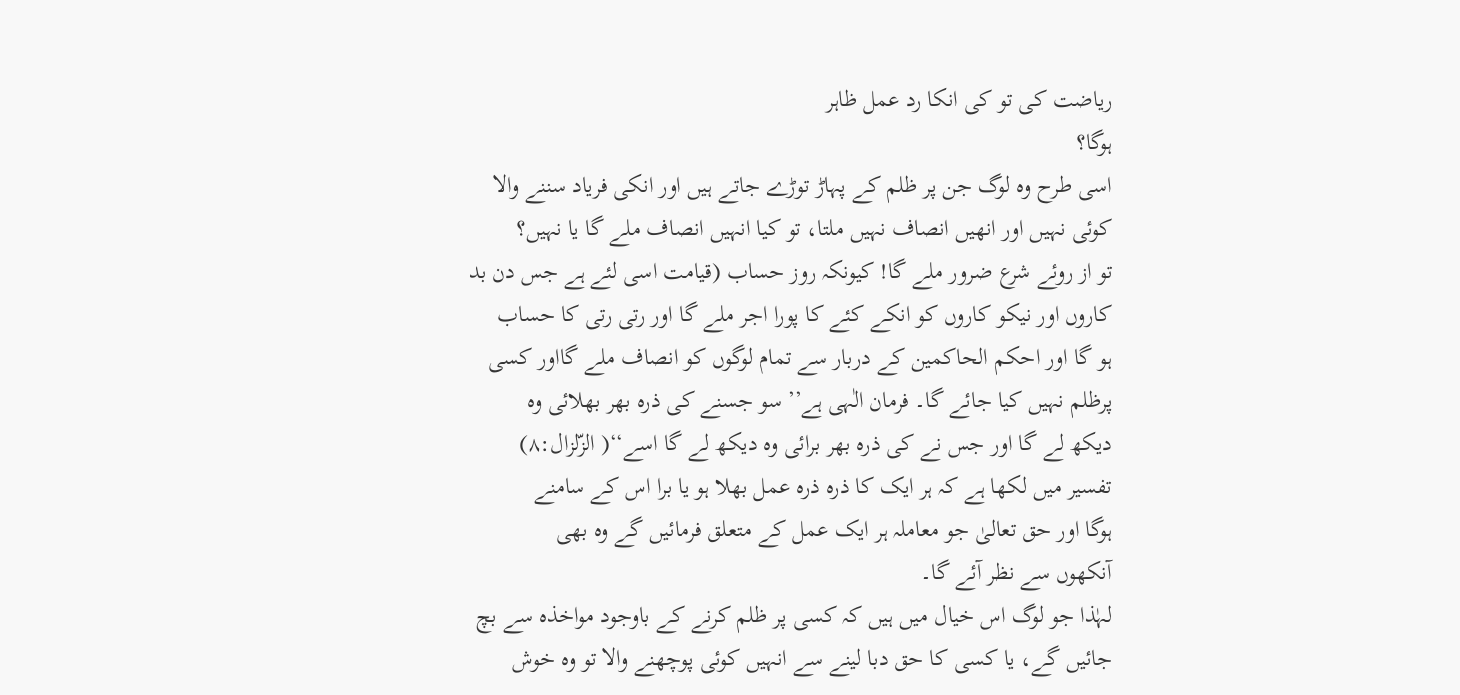ریاضت کی تو کی انکا رد عمل ظاہر
ہوگا؟
اسی طرح وہ لوگ جن پر ظلم کے پہاڑ توڑے جاتے ہیں اور انکی فریاد سننے والا
کوئی نہیں اور انھیں انصاف نہیں ملتا، تو کیا انہیں انصاف ملے گا یا نہیں؟
تو از روئے شرع ضرور ملے گا! کیونکہ روز حساب (قیامت اسی لئے ہے جس دن بد
کاروں اور نیکو کاروں کو انکے کئے کا پورا اجر ملے گا اور رتی رتی کا حساب
ہو گا اور احکم الحاکمین کے دربار سے تمام لوگوں کو انصاف ملے گااور کسی
پرظلم نہیں کیا جائے گا۔ فرمان الٰہی ہے’’ سو جسنے کی ذرہ بھر بھلائی وہ
دیکھ لے گا اور جس نے کی ذرہ بھر برائی وہ دیکھ لے گا اسے‘‘( الزّلزال:۸)
تفسیر میں لکھا ہے کہ ہر ایک کا ذرہ ذرہ عمل بھلا ہو یا برا اس کے سامنے
ہوگا اور حق تعالیٰ جو معاملہ ہر ایک عمل کے متعلق فرمائیں گے وہ بھی
آنکھوں سے نظر آئے گا۔
لہٰذا جو لوگ اس خیال میں ہیں کہ کسی پر ظلم کرنے کے باوجود مواخذہ سے بچ
جائیں گے، یا کسی کا حق دبا لینے سے انہیں کوئی پوچھنے والا تو وہ خوش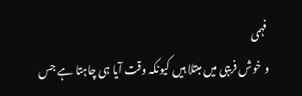فہمی
و خوش فریبی میں مبتلا ہیں کیونکہ وقت آیا ہی چاہتا ہے جس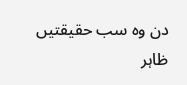دن وہ سب حقیقتیں
ظاہر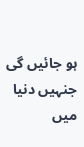ہو جائیں گی جنہیں دنیا میں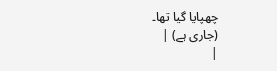چھپایا گیا تھا۔
(جاری ہے) |
|